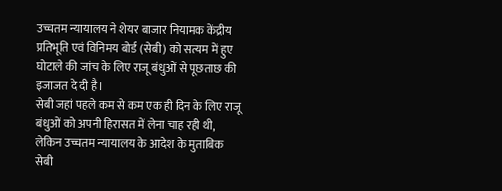उच्चतम न्यायालय ने शेयर बाजार नियामक केंद्रीय प्रतिभूति एवं विनिमय बोर्ड (सेबी) को सत्यम में हुए घोटाले की जांच के लिए राजू बंधुओं से पूछताछ की इजाजत दे दी है।
सेबी जहां पहले कम से कम एक ही दिन के लिए राजू बंधुओं को अपनी हिरासत में लेना चाह रही थी, लेकिन उच्चतम न्यायालय के आदेश के मुताबिक सेबी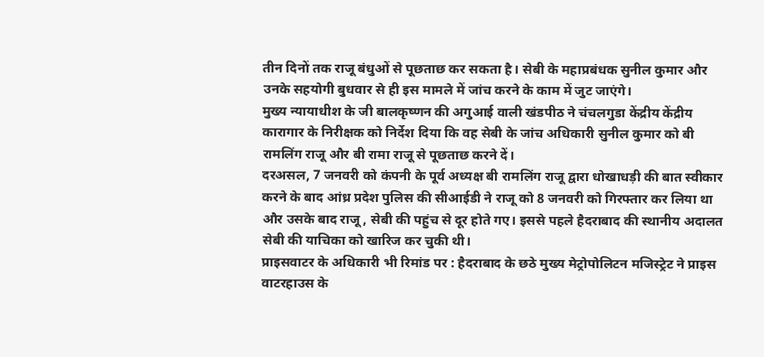तीन दिनों तक राजू बंधुओं से पूछताछ कर सकता है। सेबी के महाप्रबंधक सुनील कुमार और उनके सहयोगी बुधवार से ही इस मामले में जांच करने के काम में जुट जाएंगे।
मुख्य न्यायाधीश के जी बालकृष्णन की अगुआई वाली खंडपीठ ने चंचलगुडा केंद्रीय केंद्रीय कारागार के निरीक्षक को निर्देश दिया कि वह सेबी के जांच अधिकारी सुनील कुमार को बी रामलिंग राजू और बी रामा राजू से पूछताछ करने दें।
दरअसल, 7 जनवरी को कंपनी के पूर्व अध्यक्ष बी रामलिंग राजू द्वारा धोखाधड़ी की बात स्वीकार करने के बाद आंध्र प्रदेश पुलिस की सीआईडी ने राजू को 8 जनवरी को गिरफ्तार कर लिया था और उसके बाद राजू, सेबी की पहुंच से दूर होते गए। इससे पहले हैदराबाद की स्थानीय अदालत सेबी की याचिका को खारिज कर चुकी थी।
प्राइसवाटर के अधिकारी भी रिमांड पर : हैदराबाद के छठे मुख्य मेट्रोपोलिटन मजिस्ट्रेट ने प्राइस वाटरहाउस के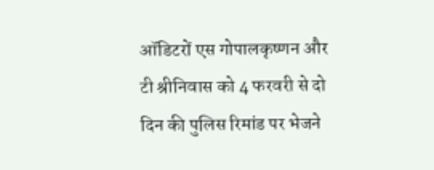ऑडिटरों एस गोपालकृष्णन और टी श्रीनिवास को 4 फरवरी से दो दिन की पुलिस रिमांड पर भेजने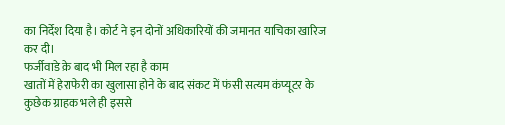का निर्देश दिया है। कोर्ट ने इन दोनों अधिकारियों की जमानत याचिका खारिज कर दी।
फर्जीवाडे क़े बाद भी मिल रहा है काम
खातों में हेराफेरी का खुलासा होने के बाद संकट में फंसी सत्यम कंप्यूटर के कुछेक ग्राहक भले ही इससे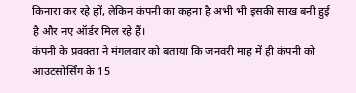किनारा कर रहे हों, लेकिन कंपनी का कहना है अभी भी इसकी साख बनी हुई है और नए ऑर्डर मिल रहे हैं।
कंपनी के प्रवक्ता ने मंगलवार को बताया कि जनवरी माह में ही कंपनी को आउटसोर्सिंग के 15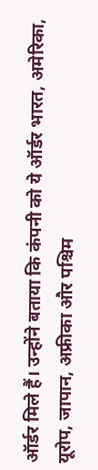ऑर्डर मिले हैं। उन्होंने बताया कि कंपनी को ये ऑर्डर भारत, अमेरिका, यूरोप, जापान, अफ्रीका और पश्चिम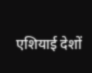एशियाई देशों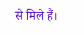से मिले हैं।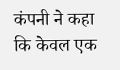कंपनी ने कहा कि केवल एक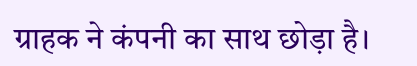ग्राहक ने कंपनी का साथ छोड़ा है।